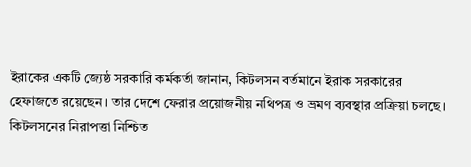ইরাকের একটি জ্যেষ্ঠ সরকারি কর্মকর্তা জানান, কিটলসন বর্তমানে ইরাক সরকারের হেফাজতে রয়েছেন। তার দেশে ফেরার প্রয়োজনীয় নথিপত্র ও ভ্রমণ ব্যবস্থার প্রক্রিয়া চলছে। কিটলসনের নিরাপত্তা নিশ্চিত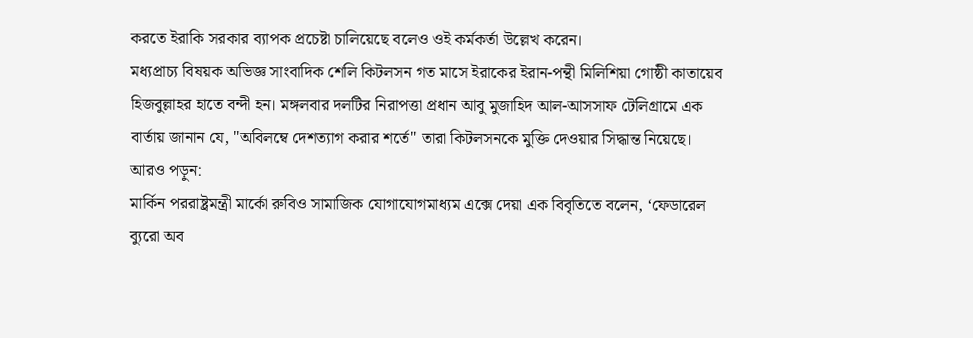করতে ইরাকি সরকার ব্যাপক প্রচেষ্টা চালিয়েছে বলেও ওই কর্মকর্তা উল্লেখ করেন।
মধ্যপ্রাচ্য বিষয়ক অভিজ্ঞ সাংবাদিক শেলি কিটলসন গত মাসে ইরাকের ইরান-পন্থী মিলিশিয়া গোষ্ঠী কাতায়েব হিজবুল্লাহর হাতে বন্দী হন। মঙ্গলবার দলটির নিরাপত্তা প্রধান আবু মুজাহিদ আল-আসসাফ টেলিগ্রামে এক বার্তায় জানান যে, "অবিলম্বে দেশত্যাগ করার শর্তে" তারা কিটলসনকে মুক্তি দেওয়ার সিদ্ধান্ত নিয়েছে।
আরও পড়ুন:
মার্কিন পররাষ্ট্রমন্ত্রী মার্কো রুবিও সামাজিক যোগাযোগমাধ্যম এক্সে দেয়া এক বিবৃতিতে বলেন, ‘ফেডারেল ব্যুরো অব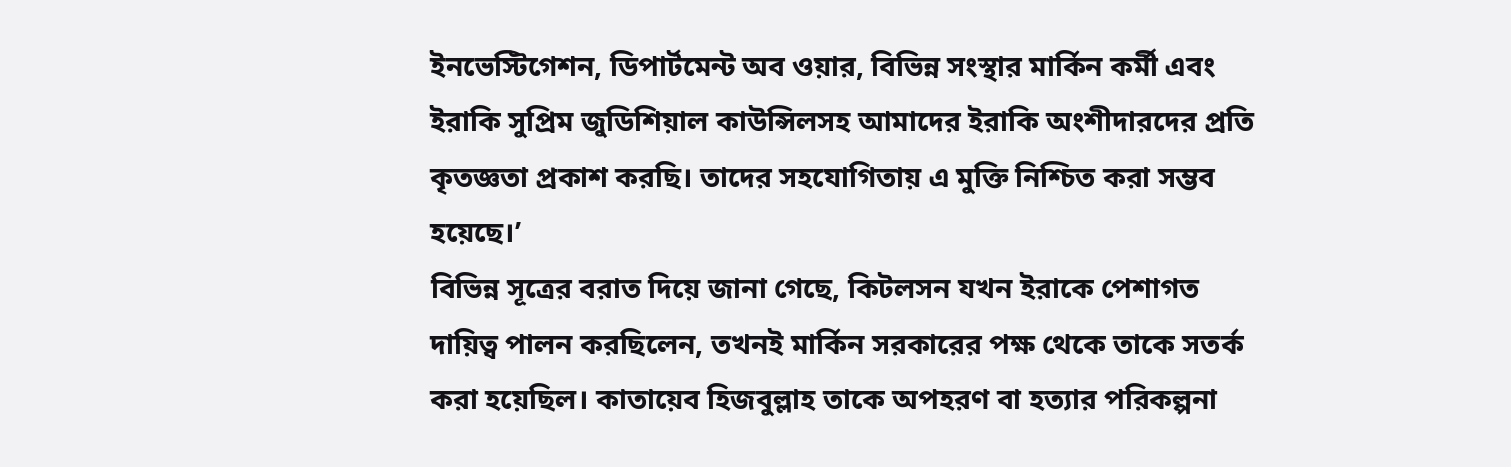ইনভেস্টিগেশন, ডিপার্টমেন্ট অব ওয়ার, বিভিন্ন সংস্থার মার্কিন কর্মী এবং ইরাকি সুপ্রিম জুডিশিয়াল কাউন্সিলসহ আমাদের ইরাকি অংশীদারদের প্রতি কৃতজ্ঞতা প্রকাশ করছি। তাদের সহযোগিতায় এ মুক্তি নিশ্চিত করা সম্ভব হয়েছে।’
বিভিন্ন সূত্রের বরাত দিয়ে জানা গেছে, কিটলসন যখন ইরাকে পেশাগত দায়িত্ব পালন করছিলেন, তখনই মার্কিন সরকারের পক্ষ থেকে তাকে সতর্ক করা হয়েছিল। কাতায়েব হিজবুল্লাহ তাকে অপহরণ বা হত্যার পরিকল্পনা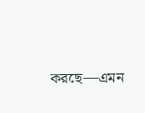করছে—এমন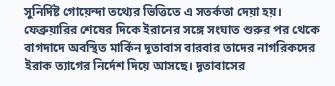সুনির্দিষ্ট গোয়েন্দা তথ্যের ভিত্তিতে এ সতর্কতা দেয়া হয়।
ফেব্রুয়ারির শেষের দিকে ইরানের সঙ্গে সংঘাত শুরুর পর থেকে বাগদাদে অবস্থিত মার্কিন দূতাবাস বারবার তাদের নাগরিকদের ইরাক ত্যাগের নির্দেশ দিয়ে আসছে। দূতাবাসের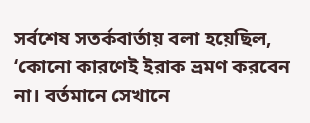সর্বশেষ সতর্কবার্তায় বলা হয়েছিল, ‘কোনো কারণেই ইরাক ভ্রমণ করবেন না। বর্তমানে সেখানে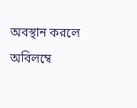অবস্থান করলে অবিলম্বে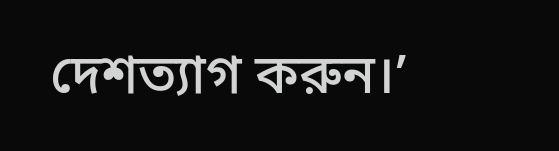দেশত্যাগ করুন।’